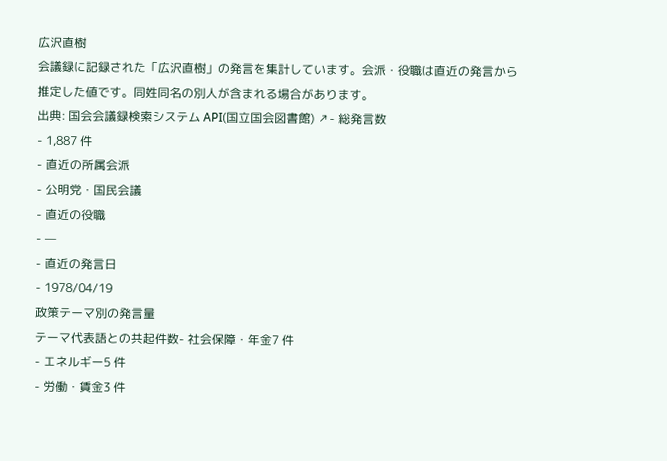広沢直樹
会議録に記録された「広沢直樹」の発言を集計しています。会派・役職は直近の発言から推定した値です。同姓同名の別人が含まれる場合があります。
出典: 国会会議録検索システム API(国立国会図書館) ↗- 総発言数
- 1,887 件
- 直近の所属会派
- 公明党・国民会議
- 直近の役職
- —
- 直近の発言日
- 1978/04/19
政策テーマ別の発言量
テーマ代表語との共起件数- 社会保障・年金7 件
- エネルギー5 件
- 労働・賃金3 件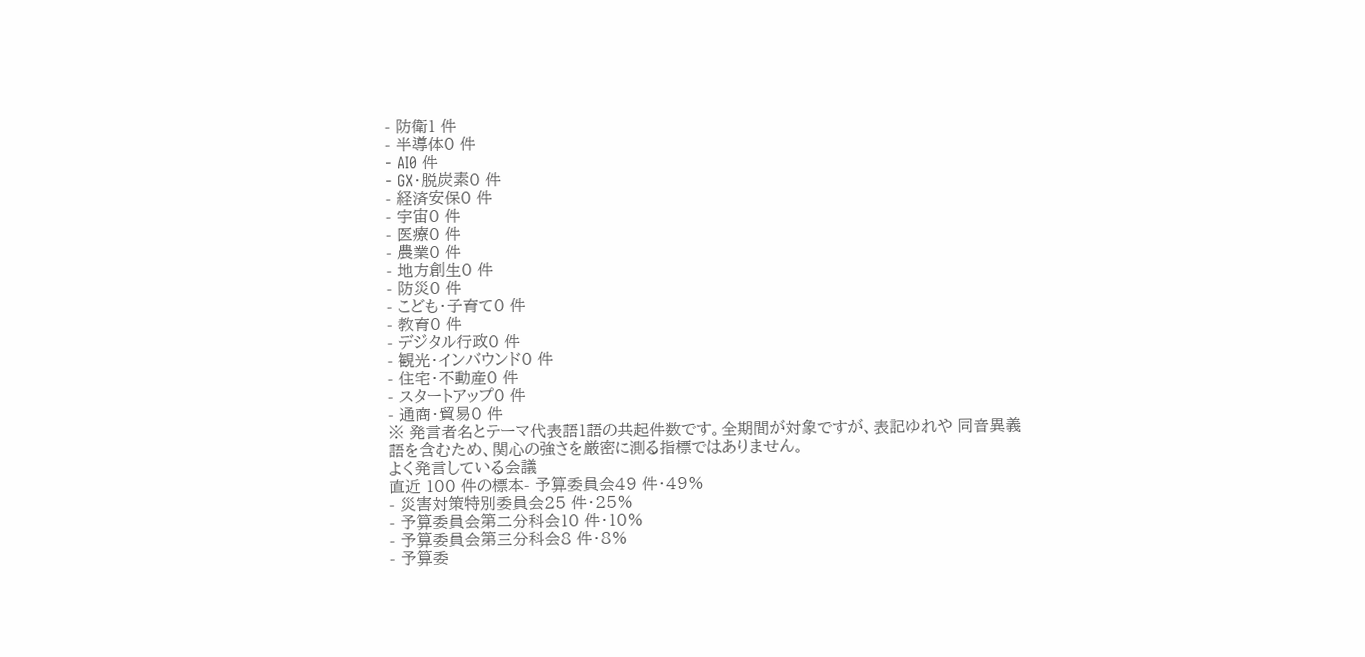- 防衛1 件
- 半導体0 件
- AI0 件
- GX・脱炭素0 件
- 経済安保0 件
- 宇宙0 件
- 医療0 件
- 農業0 件
- 地方創生0 件
- 防災0 件
- こども・子育て0 件
- 教育0 件
- デジタル行政0 件
- 観光・インバウンド0 件
- 住宅・不動産0 件
- スタートアップ0 件
- 通商・貿易0 件
※ 発言者名とテーマ代表語1語の共起件数です。全期間が対象ですが、表記ゆれや 同音異義語を含むため、関心の強さを厳密に測る指標ではありません。
よく発言している会議
直近 100 件の標本- 予算委員会49 件・49%
- 災害対策特別委員会25 件・25%
- 予算委員会第二分科会10 件・10%
- 予算委員会第三分科会8 件・8%
- 予算委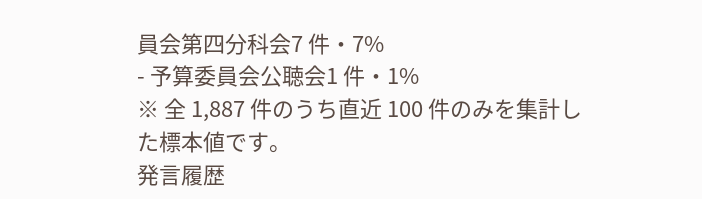員会第四分科会7 件・7%
- 予算委員会公聴会1 件・1%
※ 全 1,887 件のうち直近 100 件のみを集計した標本値です。
発言履歴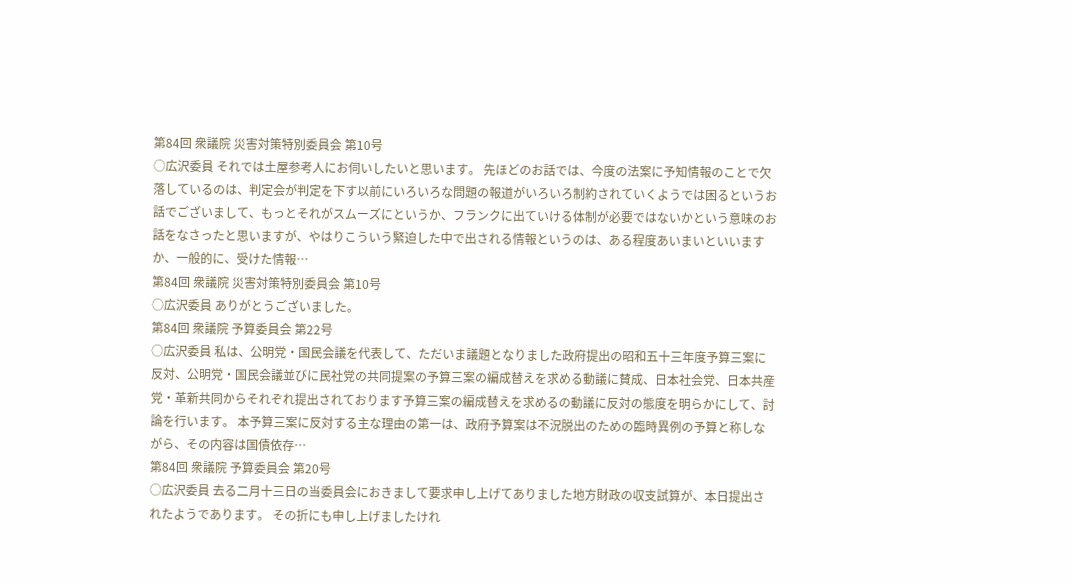第84回 衆議院 災害対策特別委員会 第10号
○広沢委員 それでは土屋参考人にお伺いしたいと思います。 先ほどのお話では、今度の法案に予知情報のことで欠落しているのは、判定会が判定を下す以前にいろいろな問題の報道がいろいろ制約されていくようでは困るというお話でございまして、もっとそれがスムーズにというか、フランクに出ていける体制が必要ではないかという意味のお話をなさったと思いますが、やはりこういう緊迫した中で出される情報というのは、ある程度あいまいといいますか、一般的に、受けた情報…
第84回 衆議院 災害対策特別委員会 第10号
○広沢委員 ありがとうございました。
第84回 衆議院 予算委員会 第22号
○広沢委員 私は、公明党・国民会議を代表して、ただいま議題となりました政府提出の昭和五十三年度予算三案に反対、公明党・国民会議並びに民社党の共同提案の予算三案の編成替えを求める動議に賛成、日本社会党、日本共産党・革新共同からそれぞれ提出されております予算三案の編成替えを求めるの動議に反対の態度を明らかにして、討論を行います。 本予算三案に反対する主な理由の第一は、政府予算案は不況脱出のための臨時異例の予算と称しながら、その内容は国債依存…
第84回 衆議院 予算委員会 第20号
○広沢委員 去る二月十三日の当委員会におきまして要求申し上げてありました地方財政の収支試算が、本日提出されたようであります。 その折にも申し上げましたけれ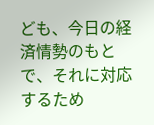ども、今日の経済情勢のもとで、それに対応するため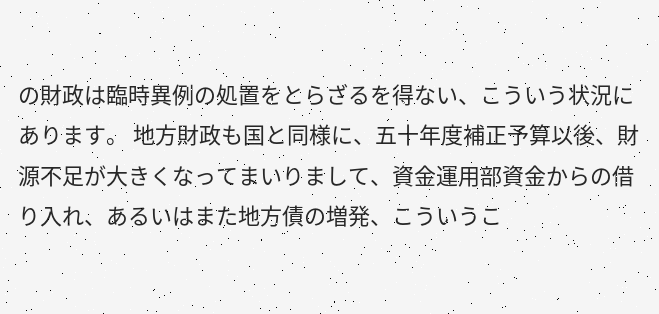の財政は臨時異例の処置をとらざるを得ない、こういう状況にあります。 地方財政も国と同様に、五十年度補正予算以後、財源不足が大きくなってまいりまして、資金運用部資金からの借り入れ、あるいはまた地方債の増発、こういうこ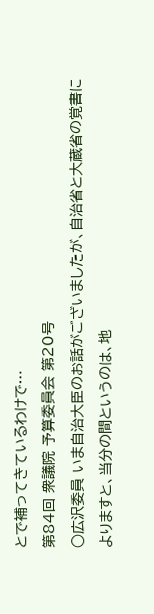とで補ってきているわけで…
第84回 衆議院 予算委員会 第20号
○広沢委員 いま自治大臣のお話がございましたが、自治省と大蔵省の覚書によりますと、当分の間というのは、地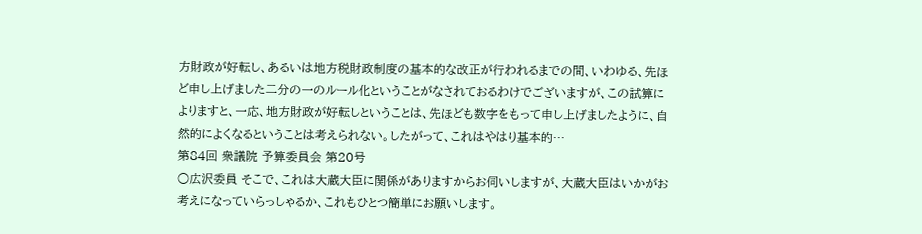方財政が好転し、あるいは地方税財政制度の基本的な改正が行われるまでの間、いわゆる、先ほど申し上げました二分の一のルール化ということがなされておるわけでございますが、この試算によりますと、一応、地方財政が好転しということは、先ほども数字をもって申し上げましたように、自然的によくなるということは考えられない。したがって、これはやはり基本的…
第84回 衆議院 予算委員会 第20号
○広沢委員 そこで、これは大蔵大臣に関係がありますからお伺いしますが、大蔵大臣はいかがお考えになっていらっしゃるか、これもひとつ簡単にお願いします。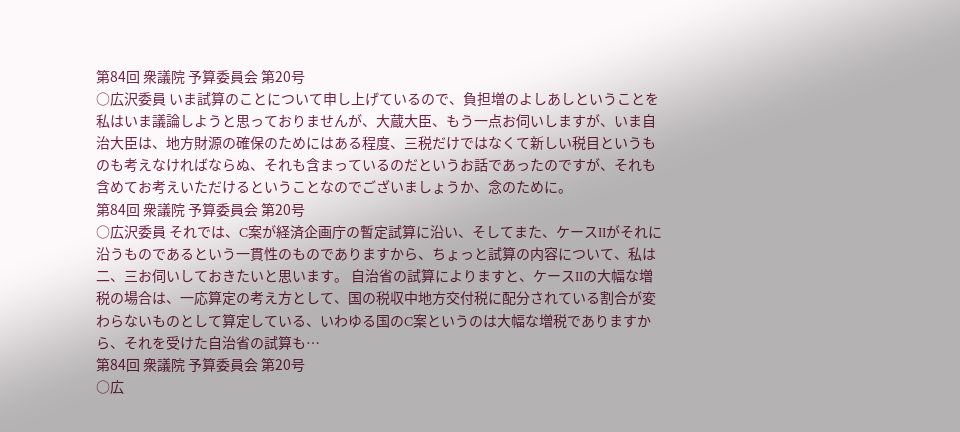第84回 衆議院 予算委員会 第20号
○広沢委員 いま試算のことについて申し上げているので、負担増のよしあしということを私はいま議論しようと思っておりませんが、大蔵大臣、もう一点お伺いしますが、いま自治大臣は、地方財源の確保のためにはある程度、三税だけではなくて新しい税目というものも考えなければならぬ、それも含まっているのだというお話であったのですが、それも含めてお考えいただけるということなのでございましょうか、念のために。
第84回 衆議院 予算委員会 第20号
○広沢委員 それでは、C案が経済企画庁の暫定試算に沿い、そしてまた、ケースIIがそれに沿うものであるという一貫性のものでありますから、ちょっと試算の内容について、私は二、三お伺いしておきたいと思います。 自治省の試算によりますと、ケースIIの大幅な増税の場合は、一応算定の考え方として、国の税収中地方交付税に配分されている割合が変わらないものとして算定している、いわゆる国のC案というのは大幅な増税でありますから、それを受けた自治省の試算も…
第84回 衆議院 予算委員会 第20号
○広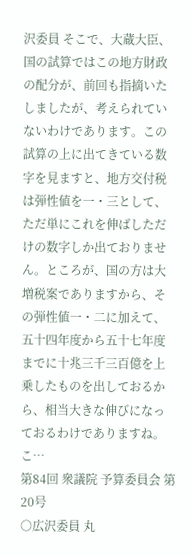沢委員 そこで、大蔵大臣、国の試算ではこの地方財政の配分が、前回も指摘いたしましたが、考えられていないわけであります。この試算の上に出てきている数字を見ますと、地方交付税は弾性値を一・三として、ただ単にこれを伸ばしただけの数字しか出ておりません。ところが、国の方は大増税案でありますから、その弾性値一・二に加えて、五十四年度から五十七年度までに十兆三千三百億を上乗したものを出しておるから、相当大きな伸びになっておるわけでありますね。こ…
第84回 衆議院 予算委員会 第20号
○広沢委員 丸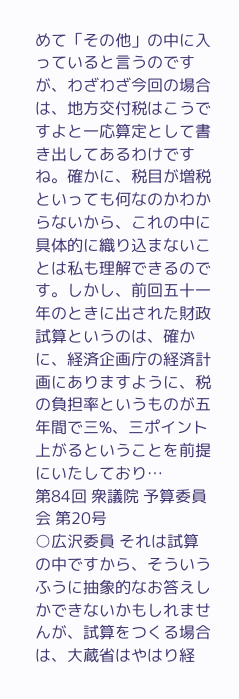めて「その他」の中に入っていると言うのですが、わざわざ今回の場合は、地方交付税はこうですよと一応算定として書き出してあるわけですね。確かに、税目が増税といっても何なのかわからないから、これの中に具体的に織り込まないことは私も理解できるのです。しかし、前回五十一年のときに出された財政試算というのは、確かに、経済企画庁の経済計画にありますように、税の負担率というものが五年間で三%、三ポイント上がるということを前提にいたしており…
第84回 衆議院 予算委員会 第20号
○広沢委員 それは試算の中ですから、そういうふうに抽象的なお答えしかできないかもしれませんが、試算をつくる場合は、大蔵省はやはり経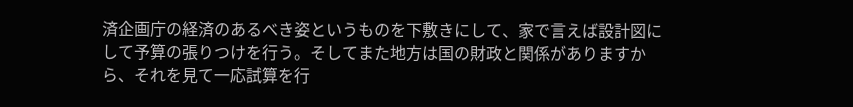済企画庁の経済のあるべき姿というものを下敷きにして、家で言えば設計図にして予算の張りつけを行う。そしてまた地方は国の財政と関係がありますから、それを見て一応試算を行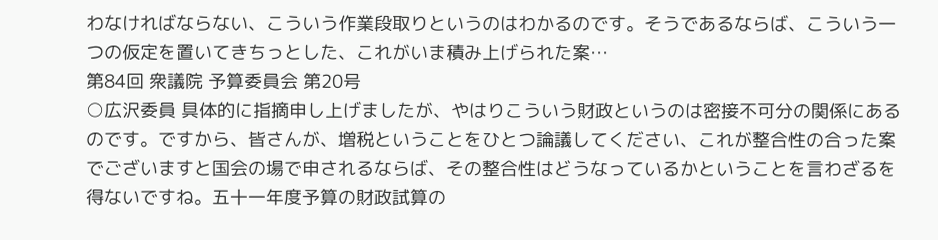わなければならない、こういう作業段取りというのはわかるのです。そうであるならば、こういう一つの仮定を置いてきちっとした、これがいま積み上げられた案…
第84回 衆議院 予算委員会 第20号
○広沢委員 具体的に指摘申し上げましたが、やはりこういう財政というのは密接不可分の関係にあるのです。ですから、皆さんが、増税ということをひとつ論議してください、これが整合性の合った案でございますと国会の場で申されるならば、その整合性はどうなっているかということを言わざるを得ないですね。五十一年度予算の財政試算の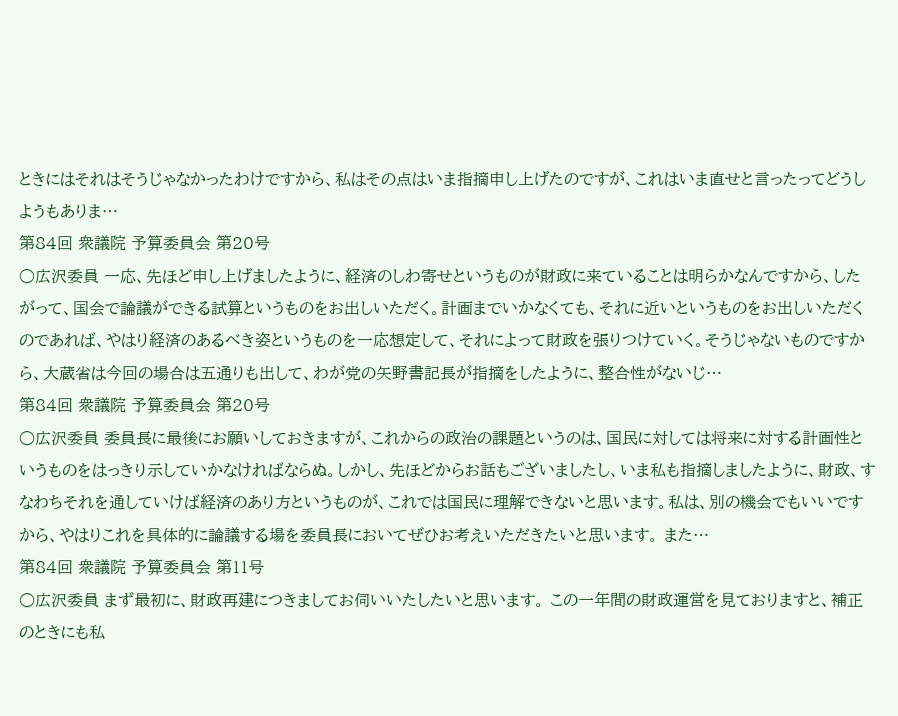ときにはそれはそうじゃなかったわけですから、私はその点はいま指摘申し上げたのですが、これはいま直せと言ったってどうしようもありま…
第84回 衆議院 予算委員会 第20号
○広沢委員 一応、先ほど申し上げましたように、経済のしわ寄せというものが財政に来ていることは明らかなんですから、したがって、国会で論議ができる試算というものをお出しいただく。計画までいかなくても、それに近いというものをお出しいただくのであれば、やはり経済のあるべき姿というものを一応想定して、それによって財政を張りつけていく。そうじゃないものですから、大蔵省は今回の場合は五通りも出して、わが党の矢野書記長が指摘をしたように、整合性がないじ…
第84回 衆議院 予算委員会 第20号
○広沢委員 委員長に最後にお願いしておきますが、これからの政治の課題というのは、国民に対しては将来に対する計画性というものをはっきり示していかなければならぬ。しかし、先ほどからお話もございましたし、いま私も指摘しましたように、財政、すなわちそれを通していけば経済のあり方というものが、これでは国民に理解できないと思います。私は、別の機会でもいいですから、やはりこれを具体的に論議する場を委員長においてぜひお考えいただきたいと思います。 また…
第84回 衆議院 予算委員会 第11号
○広沢委員 まず最初に、財政再建につきましてお伺いいたしたいと思います。 この一年間の財政運営を見ておりますと、補正のときにも私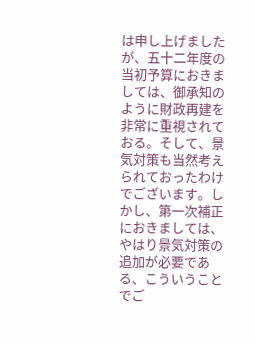は申し上げましたが、五十二年度の当初予算におきましては、御承知のように財政再建を非常に重視されておる。そして、景気対策も当然考えられておったわけでございます。しかし、第一次補正におきましては、やはり景気対策の追加が必要である、こういうことでご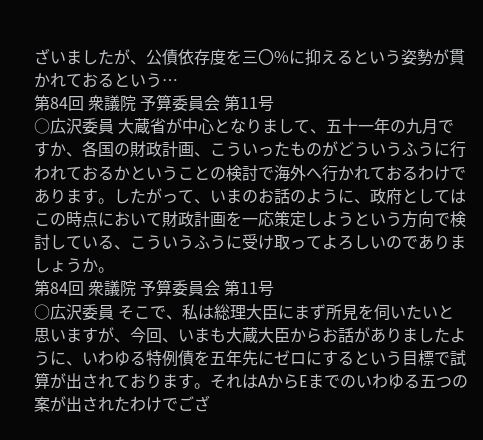ざいましたが、公債依存度を三〇%に抑えるという姿勢が貫かれておるという…
第84回 衆議院 予算委員会 第11号
○広沢委員 大蔵省が中心となりまして、五十一年の九月ですか、各国の財政計画、こういったものがどういうふうに行われておるかということの検討で海外へ行かれておるわけであります。したがって、いまのお話のように、政府としてはこの時点において財政計画を一応策定しようという方向で検討している、こういうふうに受け取ってよろしいのでありましょうか。
第84回 衆議院 予算委員会 第11号
○広沢委員 そこで、私は総理大臣にまず所見を伺いたいと思いますが、今回、いまも大蔵大臣からお話がありましたように、いわゆる特例債を五年先にゼロにするという目標で試算が出されております。それはAからEまでのいわゆる五つの案が出されたわけでござ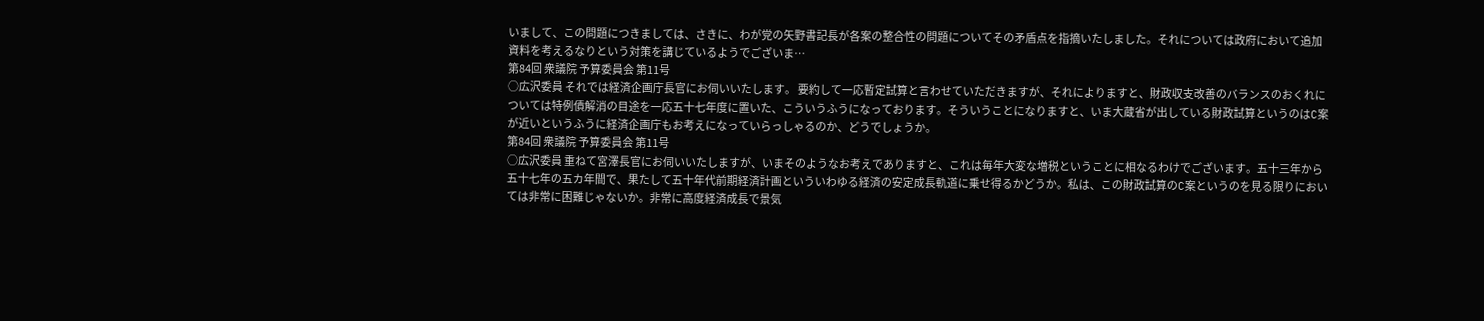いまして、この問題につきましては、さきに、わが党の矢野書記長が各案の整合性の問題についてその矛盾点を指摘いたしました。それについては政府において追加資料を考えるなりという対策を講じているようでございま…
第84回 衆議院 予算委員会 第11号
○広沢委員 それでは経済企画庁長官にお伺いいたします。 要約して一応暫定試算と言わせていただきますが、それによりますと、財政収支改善のバランスのおくれについては特例債解消の目途を一応五十七年度に置いた、こういうふうになっております。そういうことになりますと、いま大蔵省が出している財政試算というのはC案が近いというふうに経済企画庁もお考えになっていらっしゃるのか、どうでしょうか。
第84回 衆議院 予算委員会 第11号
○広沢委員 重ねて宮澤長官にお伺いいたしますが、いまそのようなお考えでありますと、これは毎年大変な増税ということに相なるわけでございます。五十三年から五十七年の五カ年間で、果たして五十年代前期経済計画といういわゆる経済の安定成長軌道に乗せ得るかどうか。私は、この財政試算のC案というのを見る限りにおいては非常に困難じゃないか。非常に高度経済成長で景気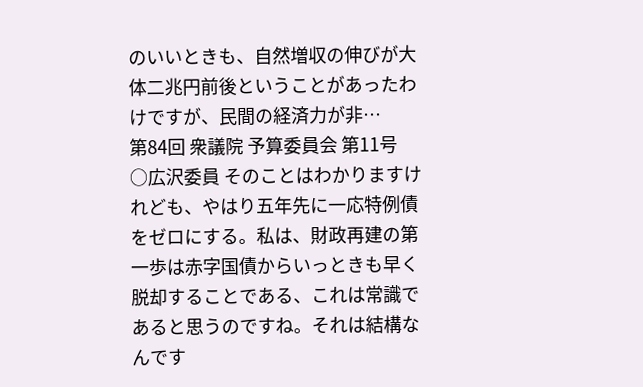のいいときも、自然増収の伸びが大体二兆円前後ということがあったわけですが、民間の経済力が非…
第84回 衆議院 予算委員会 第11号
○広沢委員 そのことはわかりますけれども、やはり五年先に一応特例債をゼロにする。私は、財政再建の第一歩は赤字国債からいっときも早く脱却することである、これは常識であると思うのですね。それは結構なんです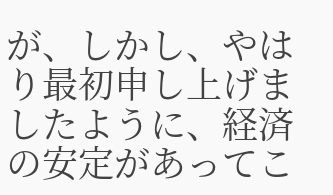が、しかし、やはり最初申し上げましたように、経済の安定があってこ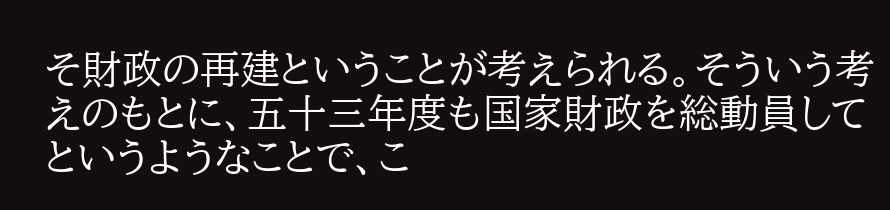そ財政の再建ということが考えられる。そういう考えのもとに、五十三年度も国家財政を総動員してというようなことで、こ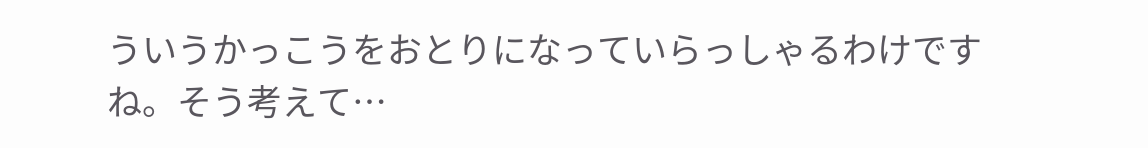ういうかっこうをおとりになっていらっしゃるわけですね。そう考えて…